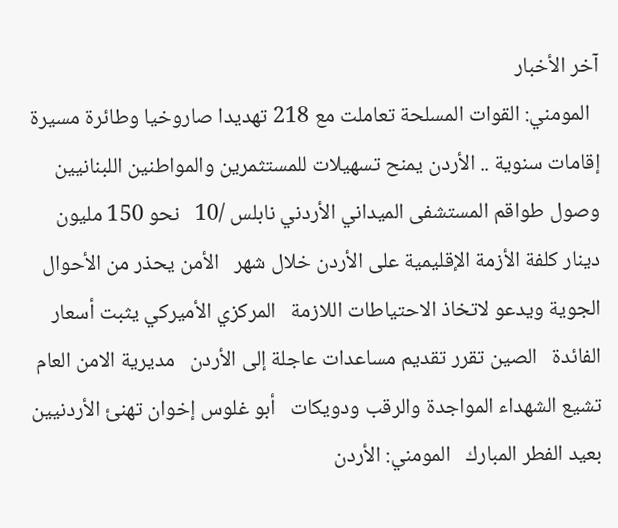آخر الأخبار
  المومني: القوات المسلحة تعاملت مع 218 تهديدا صاروخيا وطائرة مسيرة   إقامات سنوية .. الأردن يمنح تسهيلات للمستثمرين والمواطنين اللبنانيين   وصول طواقم المستشفى الميداني الأردني نابلس /10   نحو 150 مليون دينار كلفة الأزمة الإقليمية على الأردن خلال شهر   الأمن يحذر من الأحوال الجوية ويدعو لاتخاذ الاحتياطات اللازمة   المركزي الأميركي يثبت أسعار الفائدة   الصين تقرر تقديم مساعدات عاجلة إلى الأردن   مديرية الامن العام تشيع الشهداء المواجدة والرقب ودويكات   أبو غلوس إخوان تهنئ الأردنيين بعيد الفطر المبارك   المومني: الأردن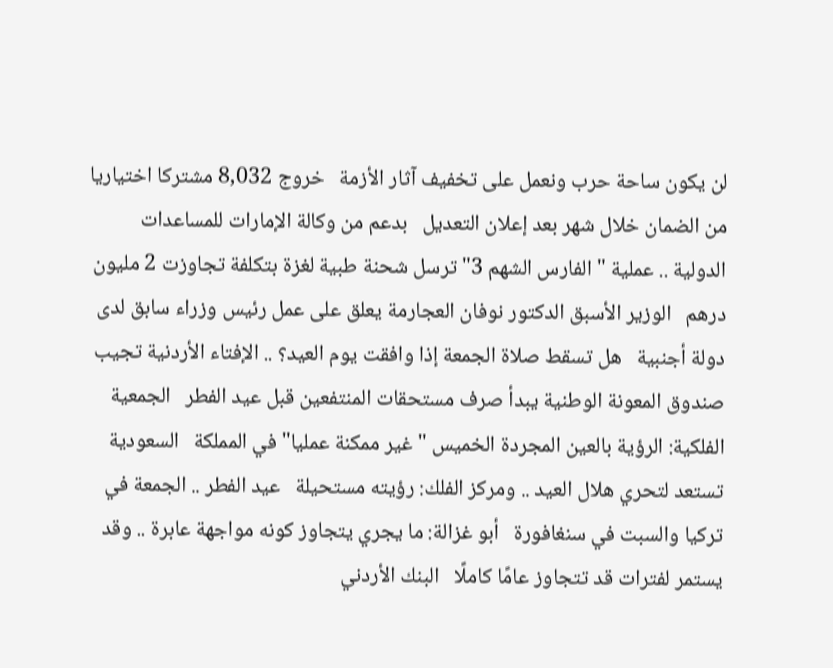لن يكون ساحة حرب ونعمل على تخفيف آثار الأزمة   خروج 8,032 مشتركا اختياريا من الضمان خلال شهر بعد إعلان التعديل   بدعم من وكالة الإمارات للمساعدات الدولية .. عملية " الفارس الشهم 3" ترسل شحنة طبية لغزة بتكلفة تجاوزت 2 مليون درهم   الوزير الأسبق الدكتور نوفان العجارمة يعلق على عمل رئيس وزراء سابق لدى دولة أجنبية   هل تسقط صلاة الجمعة إذا وافقت يوم العيد؟ .. الإفتاء الأردنية تجيب   صندوق المعونة الوطنية يبدأ صرف مستحقات المنتفعين قبل عيد الفطر   الجمعية الفلكية: الرؤية بالعين المجردة الخميس "غير ممكنة عمليا" في المملكة   السعودية تستعد لتحري هلال العيد .. ومركز الفلك: رؤيته مستحيلة   عيد الفطر .. الجمعة في تركيا والسبت في سنغافورة   أبو غزالة: ما يجري يتجاوز كونه مواجهة عابرة .. وقد يستمر لفترات قد تتجاوز عامًا كاملًا   البنك الأردني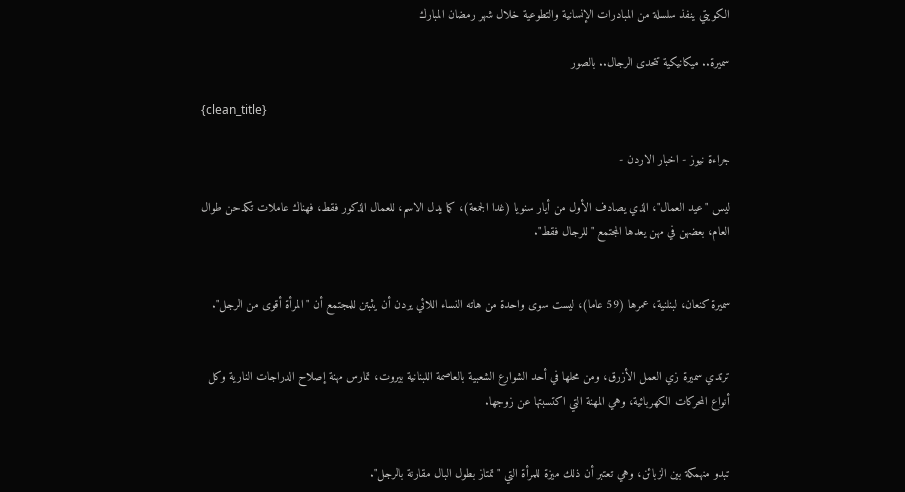الكويتي ينفذ سلسلة من المبادرات الإنسانية والتطوعية خلال شهر رمضان المبارك

سميرة.. ميكانيكية تتحدى الرجال.. بالصور

{clean_title}

جراءة نيوز - اخبار الاردن -

ليس "عيد العمال"، الذي يصادف الأول من أيار سنويا (غدا الجمعة)، كما يدل الاسم، للعمال الذكور فقط، فهناك عاملات تكدحن طوال العام، بعضهن في مهن يعدها المجتمع "للرجال فقط".


سميرة كنعان، لبنلنية، عمرها (59 عاما)، ليست سوى واحدة من هاته النساء اللائي يردن أن يثبتن للمجتمع أن "المرأة أقوى من الرجل".


ترتدي سميرة زي العمل الأزرق، ومن محلها في أحد الشوارع الشعبية بالعاصمة اللبنانية بيروت، تمارس مهنة إصلاح الدراجات النارية وكل أنواع المحركات الكهربائية، وهي المهنة التي اكتسبتها عن زوجها.


تبدو منهمكة بين الزبائن، وهي تعتبر أن ذلك ميزة للمرأة التي "تمتاز بطول البال مقارنة بالرجل".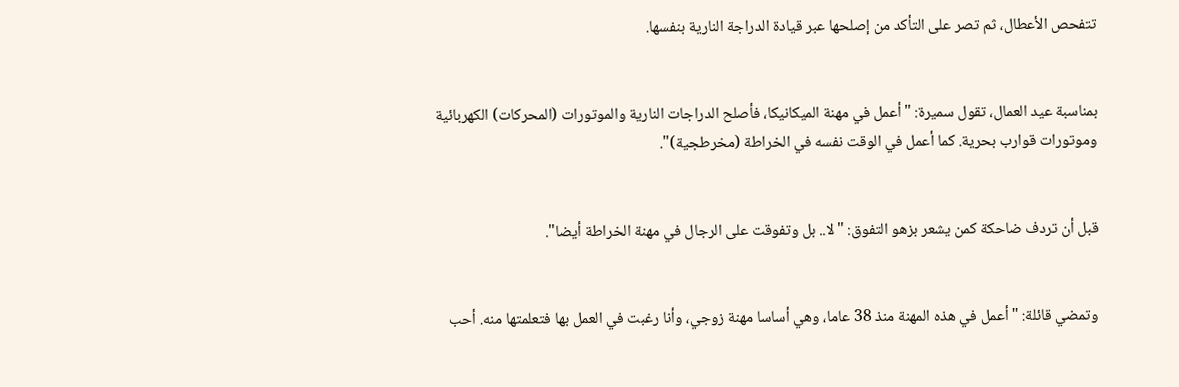تتفحص الأعطال، ثم تصر على التأكد من إصلحها عبر قيادة الدراجة النارية بنفسها.


بمناسبة عيد العمال، تقول سميرة: "أعمل في مهنة الميكانيكا، فأصلح الدراجات النارية والموتورات (المحركات) الكهربائية وموتورات قوارب بحرية. كما أعمل في الوقت نفسه في الخراطة (مخرطجية)".


قبل أن تردف ضاحكة كمن يشعر بزهو التفوق: "لا.. بل وتفوقت على الرجال في مهنة الخراطة أيضا".


وتمضي قائلة: "أعمل في هذه المهنة منذ 38 عاما، وهي أساسا مهنة زوجي، وأنا رغبت في العمل بها فتعلمتها منه. أحب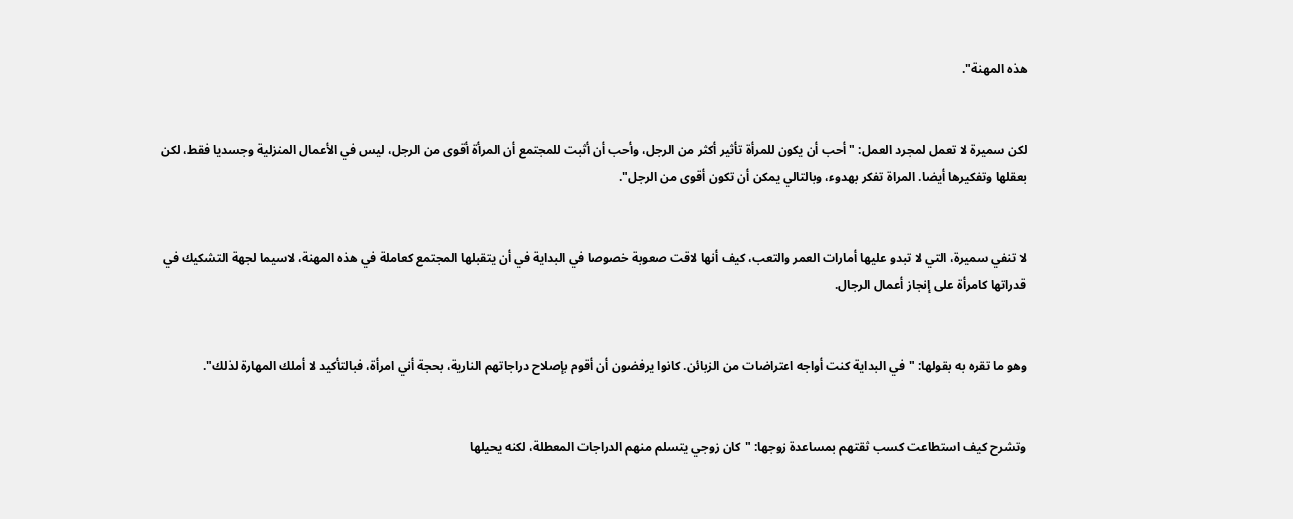هذه المهنة".


لكن سميرة لا تعمل لمجرد العمل: "أحب أن يكون للمرأة تأثير أكثر من الرجل، وأحب أن أثبت للمجتمع أن المرأة أقوى من الرجل، ليس في الأعمال المنزلية وجسديا فقط، لكن بعقلها وتفكيرها أيضا. المراة تفكر بهدوء، وبالتالي يمكن أن تكون أقوى من الرجل".


لا تنفي سميرة، التي لا تبدو عليها أمارات العمر والتعب، كيف أنها لاقت صعوبة خصوصا في البداية في أن يتقبلها المجتمع كعاملة في هذه المهنة، لاسيما لجهة التشكيك في قدراتها كامرأة على إنجاز أعمال الرجال.


وهو ما تقره به بقولها: "في البداية كنت أواجه اعتراضات من الزبائن. كانوا يرفضون أن أقوم بإصلاح دراجاتهم النارية، بحجة أني امرأة، فبالتأكيد لا أملك المهارة لذلك".


وتشرح كيف استطاعت كسب ثقتهم بمساعدة زوجها: "كان زوجي يتسلم منهم الدراجات المعطلة، لكنه يحيلها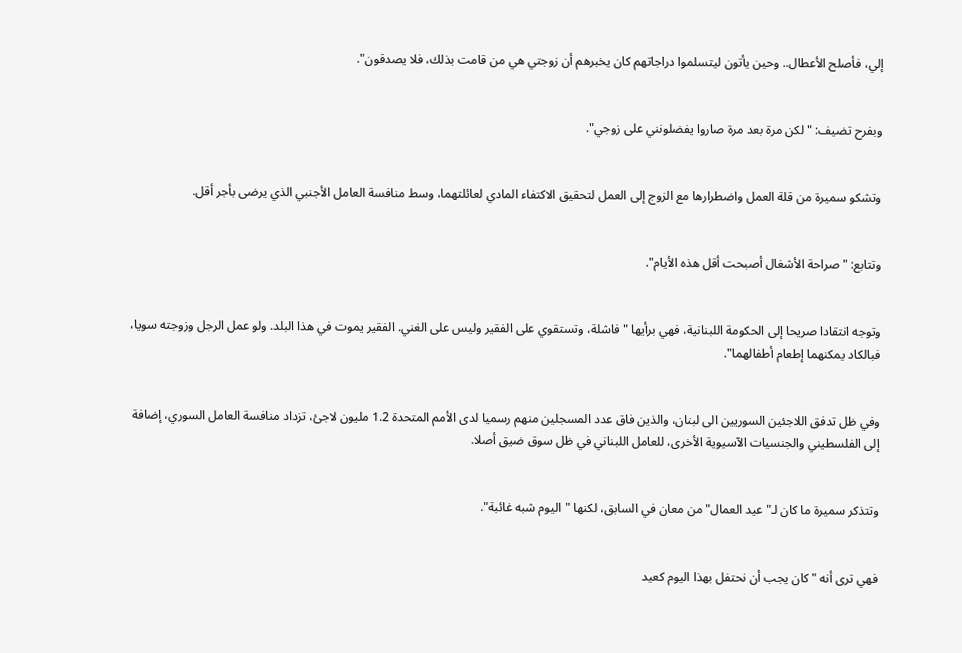إلي، فأصلح الأعطال.. وحين يأتون ليتسلموا دراجاتهم كان يخبرهم أن زوجتي هي من قامت بذلك، فلا يصدقون".


وبفرح تضيف: "لكن مرة بعد مرة صاروا يفضلونني على زوجي".


وتشكو سميرة من قلة العمل واضطرارها مع الزوج إلى العمل لتحقيق الاكتفاء المادي لعائلتهما، وسط منافسة العامل الأجنبي الذي يرضى بأجر أقل.


وتتابع: "صراحة الأشغال أصبحت أقل هذه الأيام".


وتوجه انتقادا صريحا إلى الحكومة اللبنانية، فهي برأيها "فاشلة، وتستقوي على الفقير وليس على الغني. الفقير يموت في هذا البلد. ولو عمل الرجل وزوجته سويا، فبالكاد يمكنهما إطعام أطفالهما".


وفي ظل تدفق اللاجئين السوريين الى لبنان، والذين فاق عدد المسجلين منهم رسميا لدى الأمم المتحدة 1.2 مليون لاجئ، تزداد منافسة العامل السوري، إضافة إلى الفلسطيني والجنسيات الآسيوية الأخرى، للعامل اللبناني في ظل سوق ضيق أصلا.


وتتذكر سميرة ما كان لـ"عيد العمال" من معان في السابق، لكنها "اليوم شبه غائبة".


فهي ترى أنه "كان يجب أن نحتفل بهذا اليوم كعيد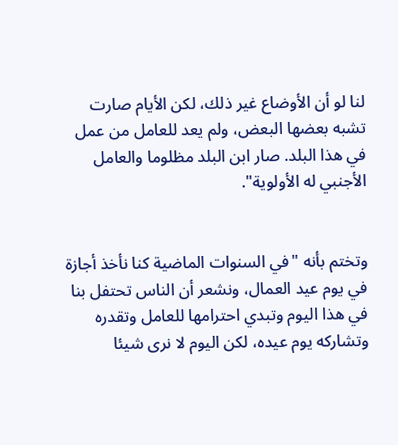لنا لو أن الأوضاع غير ذلك، لكن الأيام صارت تشبه بعضها البعض، ولم يعد للعامل من عمل في هذا البلد. صار ابن البلد مظلوما والعامل الأجنبي له الأولوية".


وتختم بأنه "في السنوات الماضية كنا نأخذ أجازة في يوم عيد العمال، ونشعر أن الناس تحتفل بنا في هذا اليوم وتبدي احترامها للعامل وتقدره وتشاركه يوم عيده، لكن اليوم لا نرى شيئا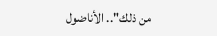من ذلك".. الأناضول